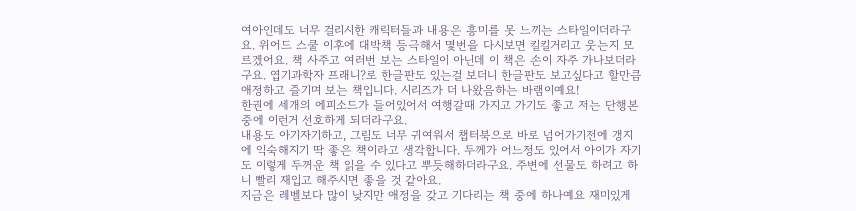여아인데도 너무 걸리시한 캐릭터들과 내용은 흥미를 못 느끼는 스타일이더라구요. 위어드 스쿨 이후에 대박책 등극해서 몇번을 다시보면 킬킬거리고 웃는지 모르겠어요. 책 사주고 여러번 보는 스타일이 아닌데 이 책은 손이 자주 가나보더라구요. 엽기과학자 프래니?로 한글판도 있는걸 보더니 한글판도 보고싶다고 할만큼 애정하고 즐기며 보는 책입니다. 시리즈가 더 나왔음하는 바램이예요!
한권에 세개의 에피소드가 들어있어서 여행갈때 가지고 가기도 좋고 저는 단행본 중에 이런거 선호하게 되더라구요.
내용도 아기자기하고, 그림도 너무 귀여워서 챕터북으로 바로 넘어가기전에 갱지에 익숙해지기 딱 좋은 책이라고 생각합니다. 두께가 어느정도 있어서 아이가 자기도 이렇게 두꺼운 책 읽을 수 있다고 뿌듯해하더라구요. 주변에 선물도 하려고 하니 빨리 재입고 해주시면 좋을 것 같아요.
지금은 레벨보다 많이 낮지만 애정을 갖고 기다리는 책 중에 하나예요 재미있게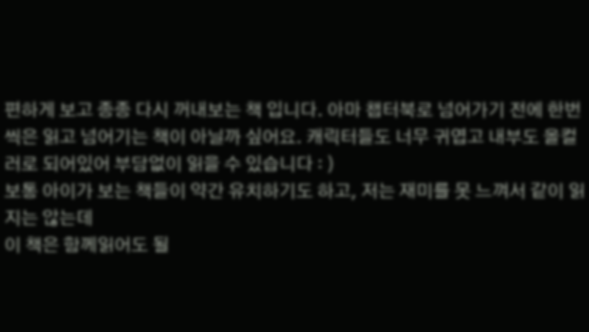편하게 보고 종종 다시 꺼내보는 책 입니다. 아마 챕터북로 넘어가기 전에 한번씩은 읽고 넘어기는 책이 아닐까 싶어요. 캐릭터들도 너무 귀엽고 내부도 올컬러로 되어있어 부담없이 읽을 수 있습니다 : )
보통 아이가 보는 책들이 약간 유치하기도 하고, 저는 재미를 못 느껴서 같이 읽지는 않는데
이 책은 함께읽어도 될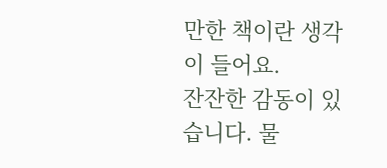만한 책이란 생각이 들어요.
잔잔한 감동이 있습니다. 물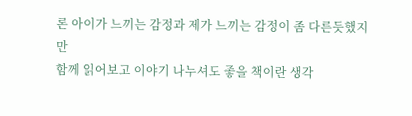론 아이가 느끼는 감정과 제가 느끼는 감정이 좀 다른듯했지만
함께 읽어보고 이야기 나누셔도 좋을 책이란 생각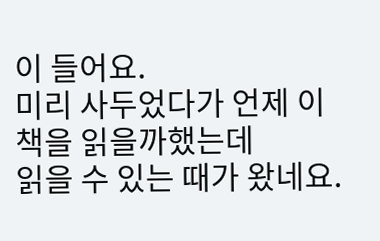이 들어요.
미리 사두었다가 언제 이 책을 읽을까했는데
읽을 수 있는 때가 왔네요.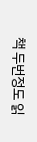책 두번정도 읽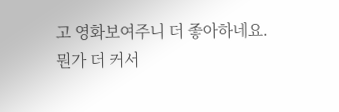고 영화보여주니 더 좋아하네요.
뭔가 더 커서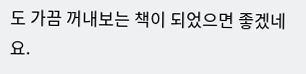도 가끔 꺼내보는 책이 되었으면 좋겠네요.